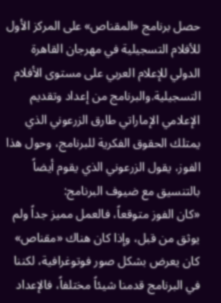حصل برنامج «المقناص» على المركز الأول للأفلام التسجيلية في مهرجان القاهرة الدولي للإعلام العربي على مستوى الأفلام التسجيلية.والبرنامج من إعداد وتقديم الإعلامي الإماراتي طارق الزرعوني الذي يمتلك الحقوق الفكرية للبرنامج، وحول هذا الفوز، يقول الزرعوني الذي يقوم أيضاً بالتنسيق مع ضيوف البرنامج:
«كان الفوز متوقعاً، فالعمل مميز جداً ولم يوثق من قبل، وإذا كان هناك «مقناص» كان يعرض بشكل صور فوتوغرافية، لكننا في البرنامج قدمنا شيئاً مختلفاً، فالإعداد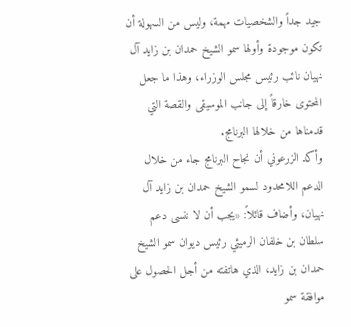جيد جداً والشخصيات مهمة، وليس من السهولة أن تكون موجودة وأولها سمو الشيخ حمدان بن زايد آل نهيان نائب رئيس مجلس الوزراء، وهذا ما جعل المحتوى خارقاً إلى جانب الموسيقى والقصة التي قدمناها من خلالها البرنامج.
وأكد الزرعوني أن نجاح البرنامج جاء من خلال الدعم اللامحدود لسمو الشيخ حمدان بن زايد آل نهيان، وأضاف قائلاً: «يجب أن لا ننسى دعم سلطان بن خلفان الرميثي رئيس ديوان سمو الشيخ حمدان بن زايد، الذي هاتفته من أجل الحصول على موافقة سمو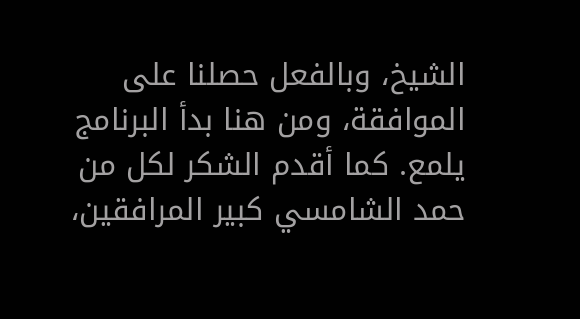الشيخ، وبالفعل حصلنا على الموافقة، ومن هنا بدأ البرنامج يلمع. كما أقدم الشكر لكل من حمد الشامسي كبير المرافقين،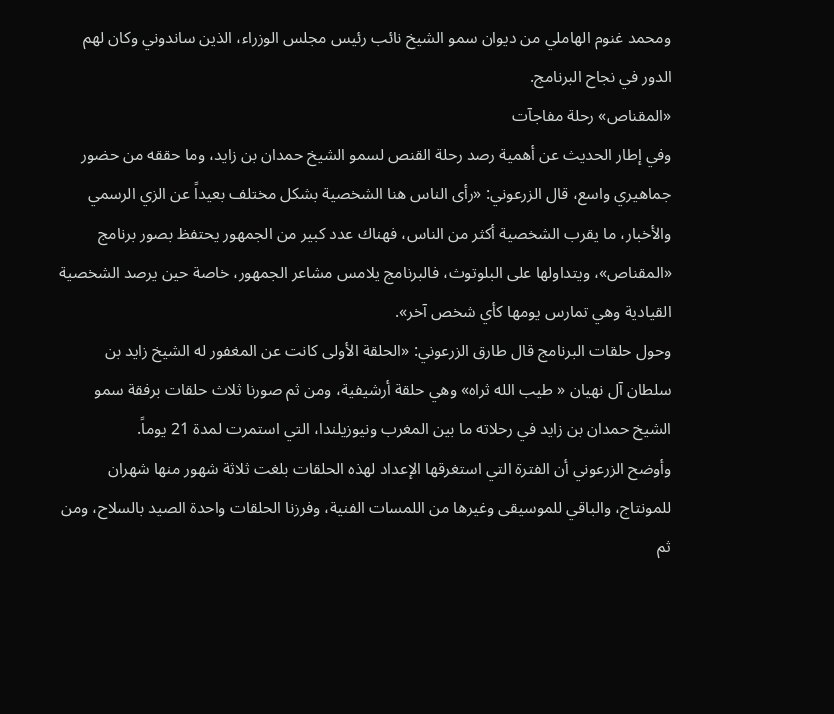ومحمد غنوم الهاملي من ديوان سمو الشيخ نائب رئيس مجلس الوزراء، الذين ساندوني وكان لهم الدور في نجاح البرنامج.
«المقناص» رحلة مفاجآت
وفي إطار الحديث عن أهمية رصد رحلة القنص لسمو الشيخ حمدان بن زايد، وما حققه من حضور جماهيري واسع، قال الزرعوني: «رأى الناس هنا الشخصية بشكل مختلف بعيداً عن الزي الرسمي والأخبار، ما يقرب الشخصية أكثر من الناس، فهناك عدد كبير من الجمهور يحتفظ بصور برنامج «المقناص»، ويتداولها على البلوتوث، فالبرنامج يلامس مشاعر الجمهور، خاصة حين يرصد الشخصية القيادية وهي تمارس يومها كأي شخص آخر».
وحول حلقات البرنامج قال طارق الزرعوني: «الحلقة الأولى كانت عن المغفور له الشيخ زايد بن سلطان آل نهيان « طيب الله ثراه» وهي حلقة أرشيفية، ومن ثم صورنا ثلاث حلقات برفقة سمو الشيخ حمدان بن زايد في رحلاته ما بين المغرب ونيوزيلندا، التي استمرت لمدة 21 يوماً.
وأوضح الزرعوني أن الفترة التي استغرقها الإعداد لهذه الحلقات بلغت ثلاثة شهور منها شهران للمونتاج، والباقي للموسيقى وغيرها من اللمسات الفنية، وفرزنا الحلقات واحدة الصيد بالسلاح، ومن ثم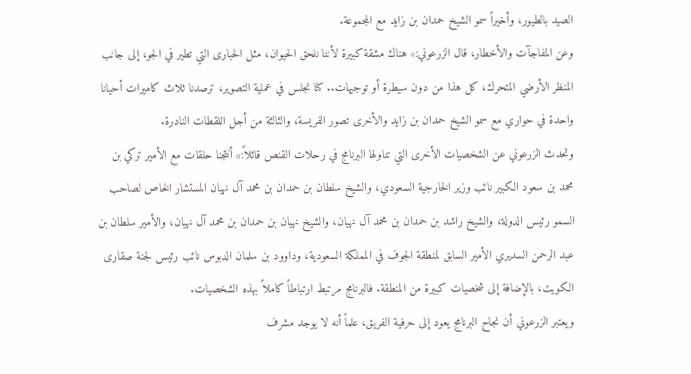الصيد بالطيور، وأخيراً سمو الشيخ حمدان بن زايد مع المجموعة.
وعن المفاجآت والأخطار، قال الزرعوني:» هناك مشقة كبيرة لأننا نلحق الحيوان، مثل الحبارى التي تطير في الجو، إلى جانب المنظر الأرضي المتحرك، كل هذا من دون سيطرة أو توجيهات.. كنا نجلس في عملية التصوير، ترصدنا ثلاث كاميرات أحيانا واحدة في حواري مع سمو الشيخ حمدان بن زايد والأخرى تصور الفريسة، والثالثة من أجل اللقطات النادرة.
وتحدث الزرعوني عن الشخصيات الأخرى التي تناولها البرنامج في رحلات القنص قائلاً:» أنتجنا حلقات مع الأمير تركي بن محمد بن سعود الكبير نائب وزير الخارجية السعودي، والشيخ سلطان بن حمدان بن محمد آل نهيان المستشار الخاص لصاحب السمو رئيس الدولة، والشيخ راشد بن حمدان بن محمد آل نهيان، والشيخ نهيان بن حمدان بن محمد آل نهيان، والأمير سلطان بن عبد الرحمن السديري الأمير السابق لمنطقة الجوف في المملكة السعودية، وداوود بن سلمان الدبوس نائب رئيس لجنة صقارى الكويت، بالإضافة إلى شخصيات كبيرة من المنطقة. فالبرنامج مرتبط ارتباطاً كاملاً بهذه الشخصيات.
ويعتبر الزرعوني أن نجاح البرنامج يعود إلى حرفية الفريق، علماً أنه لا يوجد مشرف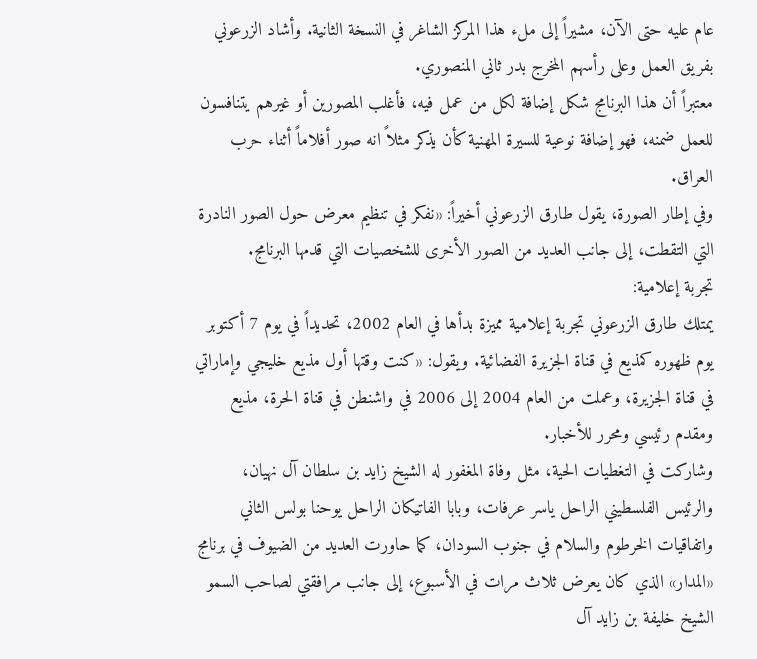عام عليه حتى الآن، مشيراً إلى ملء هذا المركز الشاغر في النسخة الثانية. وأشاد الزرعوني بفريق العمل وعلى رأسهم المخرج بدر ثاني المنصوري.
معتبراً أن هذا البرنامج شكل إضافة لكل من عمل فيه، فأغلب المصورين أو غيرهم يتنافسون للعمل ضمنه، فهو إضافة نوعية للسيرة المهنية كأن يذكر مثلاً انه صور أفلاماً أثناء حرب العراق.
وفي إطار الصورة، يقول طارق الزرعوني أخيراً: «نفكر في تنظيم معرض حول الصور النادرة التي التقطت، إلى جانب العديد من الصور الأخرى للشخصيات التي قدمها البرنامج.
تجربة إعلامية:
يمتلك طارق الزرعوني تجربة إعلامية مميزة بدأها في العام 2002، تحديداً في يوم 7 أكتوبر يوم ظهوره كمذيع في قناة الجزيرة الفضائية. ويقول: «كنت وقتها أول مذيع خليجي وإماراتي في قناة الجزيرة، وعملت من العام 2004 إلى 2006 في واشنطن في قناة الحرة، مذيع ومقدم رئيسي ومحرر للأخبار.
وشاركت في التغطيات الحية، مثل وفاة المغفور له الشيخ زايد بن سلطان آل نهيان، والرئيس الفلسطيني الراحل ياسر عرفات، وبابا الفاتيكان الراحل يوحنا بولس الثاني واتفاقيات الخرطوم والسلام في جنوب السودان، كما حاورت العديد من الضيوف في برنامج «المدار» الذي كان يعرض ثلاث مرات في الأسبوع، إلى جانب مرافقتي لصاحب السمو الشيخ خليفة بن زايد آل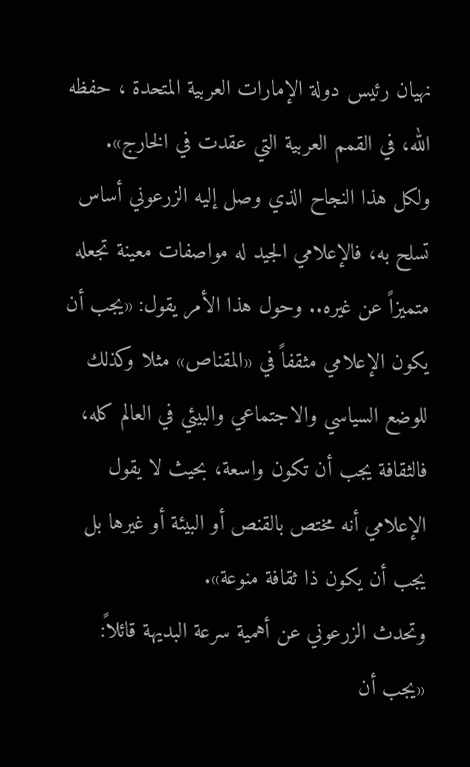نهيان رئيس دولة الإمارات العربية المتحدة ، حفظه الله، في القمم العربية التي عقدت في الخارج».
ولكل هذا النجاح الذي وصل إليه الزرعوني أساس تسلح به، فالإعلامي الجيد له مواصفات معينة تجعله متميزاً عن غيره.. وحول هذا الأمر يقول: «يجب أن يكون الإعلامي مثقفاً في «المقناص» مثلا وكذلك للوضع السياسي والاجتماعي والبيئي في العالم كله، فالثقافة يجب أن تكون واسعة، بحيث لا يقول الإعلامي أنه مختص بالقنص أو البيئة أو غيرها بل يجب أن يكون ذا ثقافة منوعة».
وتحدث الزرعوني عن أهمية سرعة البديهة قائلاً: «يجب أن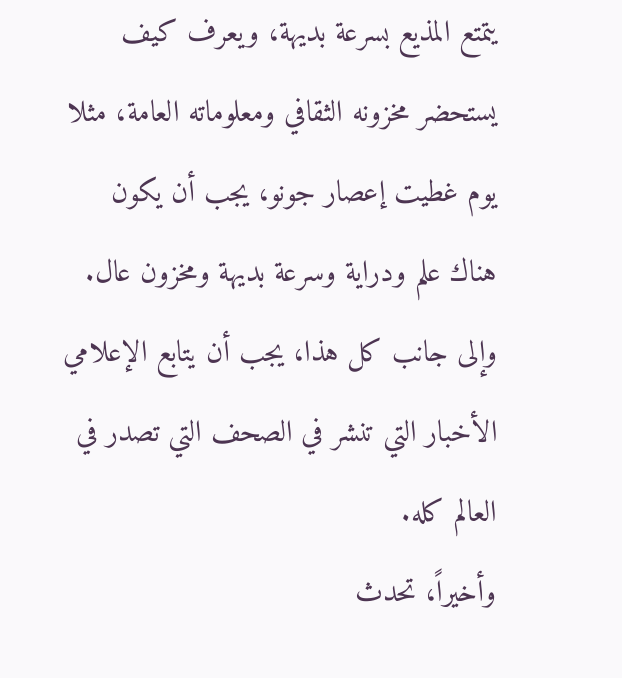يتمتع المذيع بسرعة بديهة، ويعرف كيف يستحضر مخزونه الثقافي ومعلوماته العامة، مثلا يوم غطيت إعصار جونو، يجب أن يكون هناك علم ودراية وسرعة بديهة ومخزون عال.
وإلى جانب كل هذا، يجب أن يتابع الإعلامي الأخبار التي تنشر في الصحف التي تصدر في العالم كله.
وأخيراً، تحدث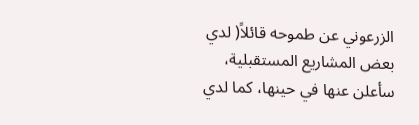الزرعوني عن طموحه قائلاً( لدي بعض المشاريع المستقبلية، سأعلن عنها في حينها، كما لدي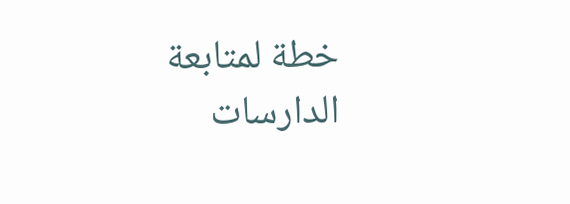خطة لمتابعة الدارسات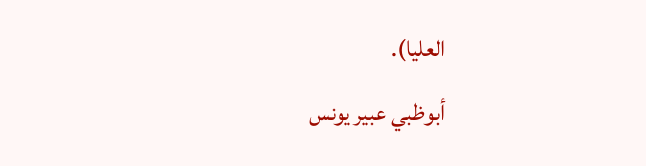العليا).
أبوظبي عبير يونس